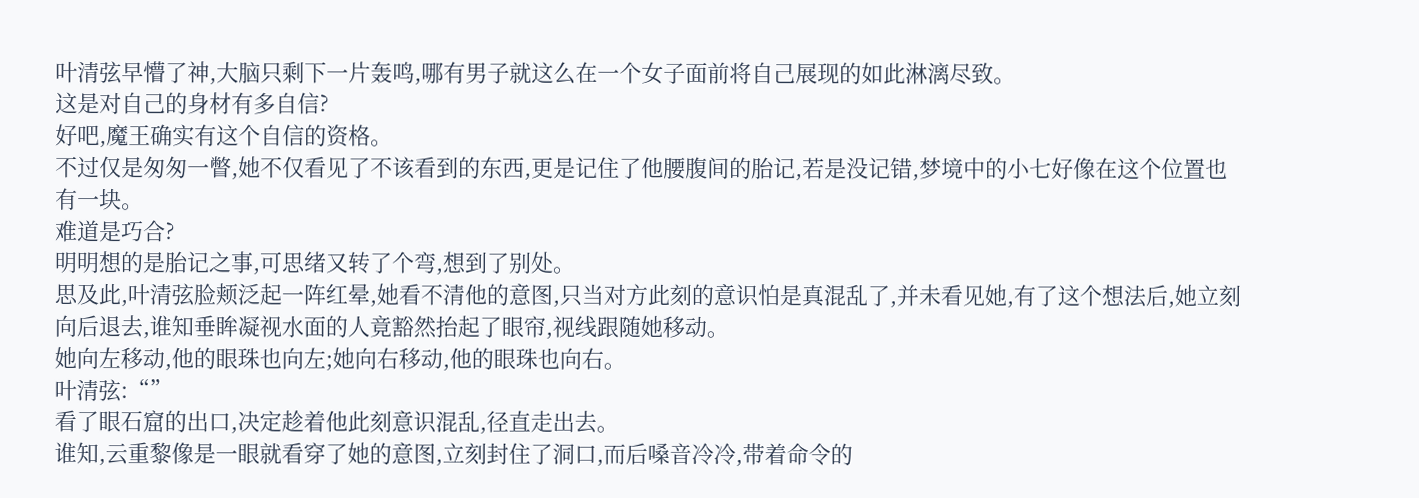叶清弦早懵了神,大脑只剩下一片轰鸣,哪有男子就这么在一个女子面前将自己展现的如此淋漓尽致。
这是对自己的身材有多自信?
好吧,魔王确实有这个自信的资格。
不过仅是匆匆一瞥,她不仅看见了不该看到的东西,更是记住了他腰腹间的胎记,若是没记错,梦境中的小七好像在这个位置也有一块。
难道是巧合?
明明想的是胎记之事,可思绪又转了个弯,想到了别处。
思及此,叶清弦脸颊泛起一阵红晕,她看不清他的意图,只当对方此刻的意识怕是真混乱了,并未看见她,有了这个想法后,她立刻向后退去,谁知垂眸凝视水面的人竟豁然抬起了眼帘,视线跟随她移动。
她向左移动,他的眼珠也向左;她向右移动,他的眼珠也向右。
叶清弦:“”
看了眼石窟的出口,决定趁着他此刻意识混乱,径直走出去。
谁知,云重黎像是一眼就看穿了她的意图,立刻封住了洞口,而后嗓音冷冷,带着命令的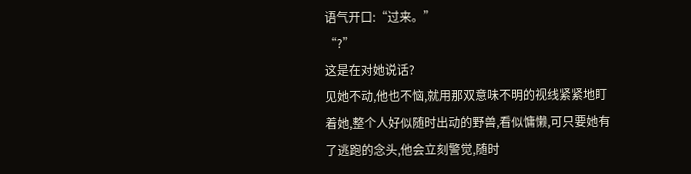语气开口:“过来。”
“?”
这是在对她说话?
见她不动,他也不恼,就用那双意味不明的视线紧紧地盯着她,整个人好似随时出动的野兽,看似慵懒,可只要她有了逃跑的念头,他会立刻警觉,随时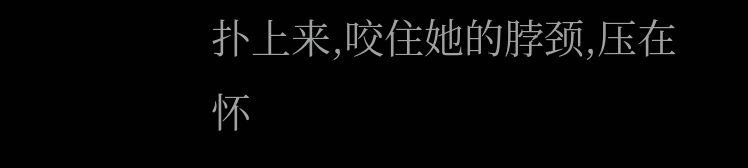扑上来,咬住她的脖颈,压在怀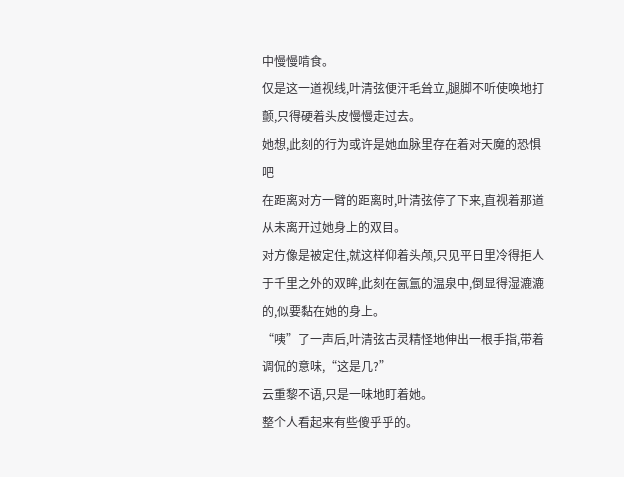中慢慢啃食。
仅是这一道视线,叶清弦便汗毛耸立,腿脚不听使唤地打颤,只得硬着头皮慢慢走过去。
她想,此刻的行为或许是她血脉里存在着对天魔的恐惧吧
在距离对方一臂的距离时,叶清弦停了下来,直视着那道从未离开过她身上的双目。
对方像是被定住,就这样仰着头颅,只见平日里冷得拒人于千里之外的双眸,此刻在氤氲的温泉中,倒显得湿漉漉的,似要黏在她的身上。
“咦”了一声后,叶清弦古灵精怪地伸出一根手指,带着调侃的意味,“这是几?”
云重黎不语,只是一味地盯着她。
整个人看起来有些傻乎乎的。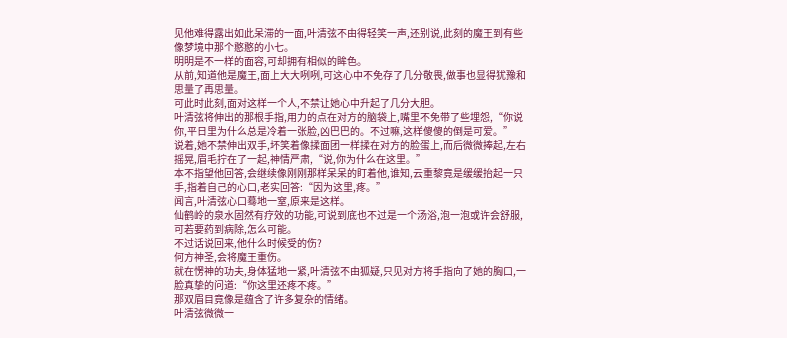见他难得露出如此呆滞的一面,叶清弦不由得轻笑一声,还别说,此刻的魔王到有些像梦境中那个憨憨的小七。
明明是不一样的面容,可却拥有相似的眸色。
从前,知道他是魔王,面上大大咧咧,可这心中不免存了几分敬畏,做事也显得犹豫和思量了再思量。
可此时此刻,面对这样一个人,不禁让她心中升起了几分大胆。
叶清弦将伸出的那根手指,用力的点在对方的脑袋上,嘴里不免带了些埋怨,“你说你,平日里为什么总是冷着一张脸,凶巴巴的。不过嘛,这样傻傻的倒是可爱。”
说着,她不禁伸出双手,坏笑着像揉面团一样揉在对方的脸蛋上,而后微微捧起,左右摇晃,眉毛拧在了一起,神情严肃,“说,你为什么在这里。”
本不指望他回答,会继续像刚刚那样呆呆的盯着他,谁知,云重黎竟是缓缓抬起一只手,指着自己的心口,老实回答:“因为这里,疼。”
闻言,叶清弦心口蓦地一窒,原来是这样。
仙鹤岭的泉水固然有疗效的功能,可说到底也不过是一个汤浴,泡一泡或许会舒服,可若要药到病除,怎么可能。
不过话说回来,他什么时候受的伤?
何方神圣,会将魔王重伤。
就在愣神的功夫,身体猛地一紧,叶清弦不由狐疑,只见对方将手指向了她的胸口,一脸真挚的问道:“你这里还疼不疼。”
那双眉目竟像是蕴含了许多复杂的情绪。
叶清弦微微一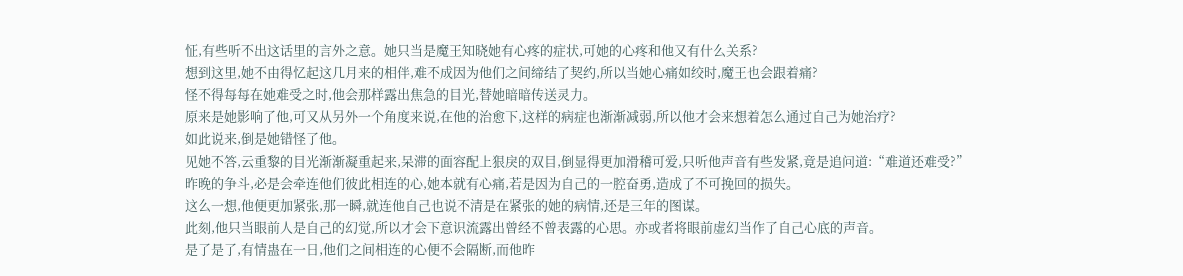怔,有些听不出这话里的言外之意。她只当是魔王知晓她有心疼的症状,可她的心疼和他又有什么关系?
想到这里,她不由得忆起这几月来的相伴,难不成因为他们之间缔结了契约,所以当她心痛如绞时,魔王也会跟着痛?
怪不得每每在她难受之时,他会那样露出焦急的目光,替她暗暗传送灵力。
原来是她影响了他,可又从另外一个角度来说,在他的治愈下,这样的病症也渐渐减弱,所以他才会来想着怎么通过自己为她治疗?
如此说来,倒是她错怪了他。
见她不答,云重黎的目光渐渐凝重起来,呆滞的面容配上狠戾的双目,倒显得更加滑稽可爱,只听他声音有些发紧,竟是追问道:“难道还难受?”
昨晚的争斗,必是会牵连他们彼此相连的心,她本就有心痛,若是因为自己的一腔奋勇,造成了不可挽回的损失。
这么一想,他便更加紧张,那一瞬,就连他自己也说不清是在紧张的她的病情,还是三年的图谋。
此刻,他只当眼前人是自己的幻觉,所以才会下意识流露出曾经不曾表露的心思。亦或者将眼前虚幻当作了自己心底的声音。
是了是了,有情蛊在一日,他们之间相连的心便不会隔断,而他昨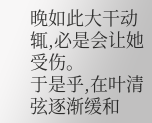晚如此大干动辄,必是会让她受伤。
于是乎,在叶清弦逐渐缓和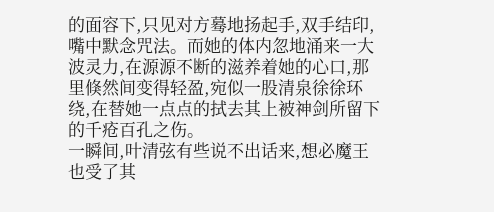的面容下,只见对方蓦地扬起手,双手结印,嘴中默念咒法。而她的体内忽地涌来一大波灵力,在源源不断的滋养着她的心口,那里倏然间变得轻盈,宛似一股清泉徐徐环绕,在替她一点点的拭去其上被神剑所留下的千疮百孔之伤。
一瞬间,叶清弦有些说不出话来,想必魔王也受了其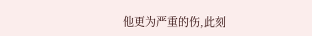他更为严重的伤,此刻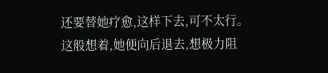还要替她疗愈,这样下去,可不太行。
这般想着,她便向后退去,想极力阻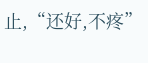止,“还好,不疼”